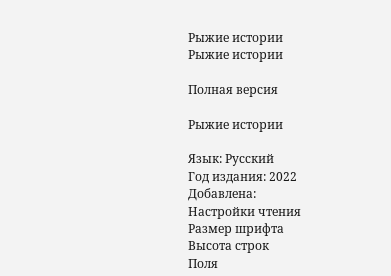Рыжие истории
Рыжие истории

Полная версия

Рыжие истории

Язык: Русский
Год издания: 2022
Добавлена:
Настройки чтения
Размер шрифта
Высота строк
Поля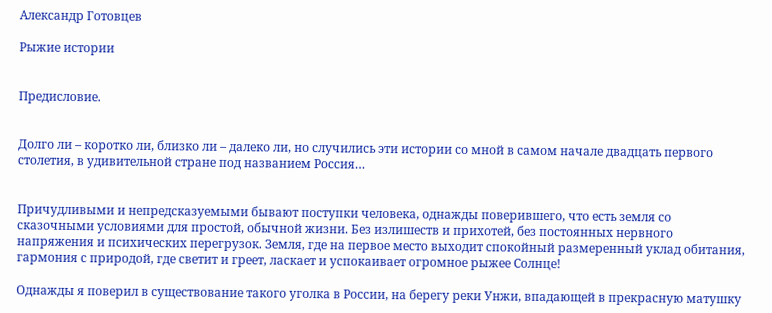Александр Готовцев

Рыжие истории


Предисловие.


Долго ли – коротко ли, близко ли – далеко ли, но случились эти истории со мной в самом начале двадцать первого столетия, в удивительной стране под названием Россия…


Причудливыми и непредсказуемыми бывают поступки человека, однажды поверившего, что есть земля со сказочными условиями для простой, обычной жизни. Без излишеств и прихотей, без постоянных нервного напряжения и психических перегрузок. Земля, где на первое место выходит спокойный размеренный уклад обитания, гармония с природой, где светит и греет, ласкает и успокаивает огромное рыжее Солнце!

Однажды я поверил в существование такого уголка в России, на берегу реки Унжи, впадающей в прекрасную матушку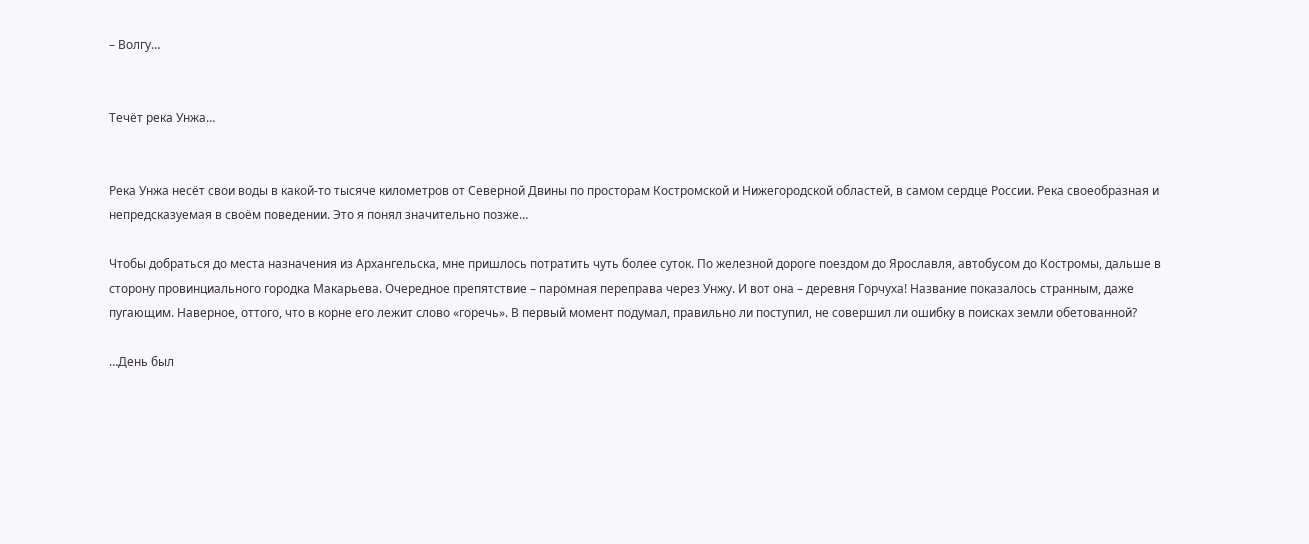– Волгу…


Течёт река Унжа…


Река Унжа несёт свои воды в какой-то тысяче километров от Северной Двины по просторам Костромской и Нижегородской областей, в самом сердце России. Река своеобразная и непредсказуемая в своём поведении. Это я понял значительно позже…

Чтобы добраться до места назначения из Архангельска, мне пришлось потратить чуть более суток. По железной дороге поездом до Ярославля, автобусом до Костромы, дальше в сторону провинциального городка Макарьева. Очередное препятствие – паромная переправа через Унжу. И вот она – деревня Горчуха! Название показалось странным, даже пугающим. Наверное, оттого, что в корне его лежит слово «горечь». В первый момент подумал, правильно ли поступил, не совершил ли ошибку в поисках земли обетованной?

…День был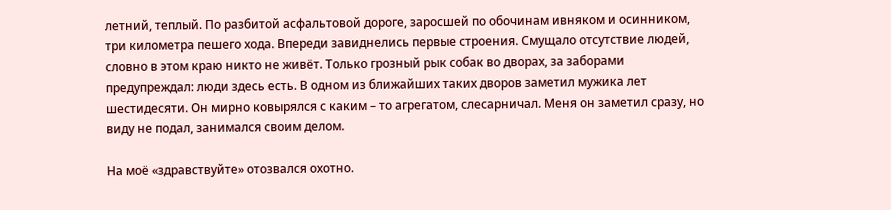летний, теплый. По разбитой асфальтовой дороге, заросшей по обочинам ивняком и осинником, три километра пешего хода. Впереди завиднелись первые строения. Смущало отсутствие людей, словно в этом краю никто не живёт. Только грозный рык собак во дворах, за заборами предупреждал: люди здесь есть. В одном из ближайших таких дворов заметил мужика лет шестидесяти. Он мирно ковырялся с каким – то агрегатом, слесарничал. Меня он заметил сразу, но виду не подал, занимался своим делом.

На моё «здравствуйте» отозвался охотно.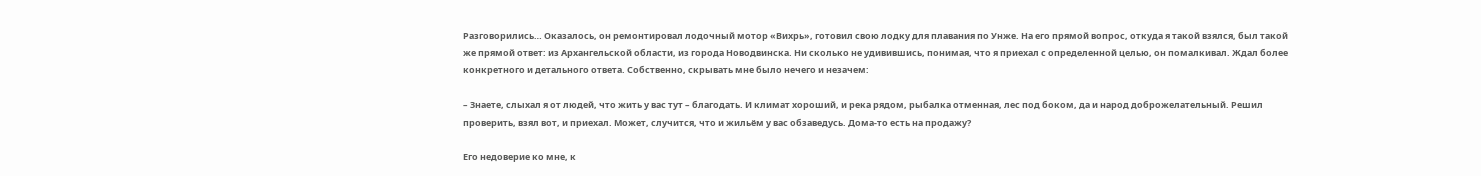Разговорились… Оказалось, он ремонтировал лодочный мотор «Вихрь», готовил свою лодку для плавания по Унже. На его прямой вопрос, откуда я такой взялся, был такой же прямой ответ: из Архангельской области, из города Новодвинска. Ни сколько не удивившись, понимая, что я приехал с определенной целью, он помалкивал. Ждал более конкретного и детального ответа. Собственно, скрывать мне было нечего и незачем:

– Знаете, слыхал я от людей, что жить у вас тут – благодать. И климат хороший, и река рядом, рыбалка отменная, лес под боком, да и народ доброжелательный. Решил проверить, взял вот, и приехал. Может, случится, что и жильём у вас обзаведусь. Дома-то есть на продажу?

Его недоверие ко мне, к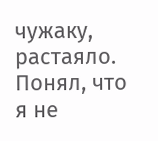чужаку, растаяло. Понял, что я не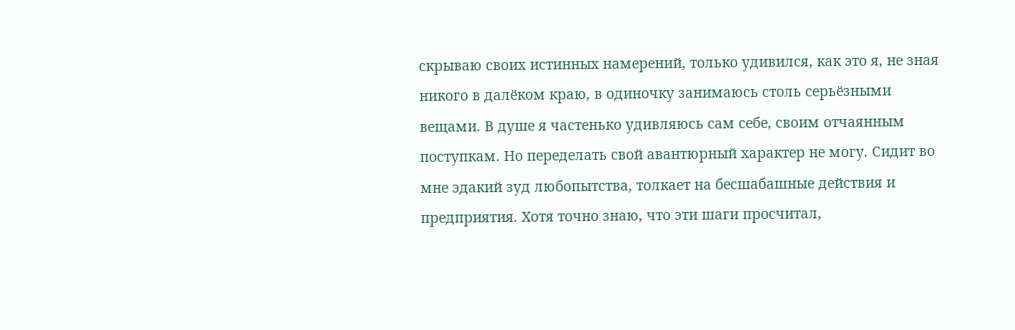скрываю своих истинных намерений, только удивился, как это я, не зная никого в далёком краю, в одиночку занимаюсь столь серьёзными вещами. В душе я частенько удивляюсь сам себе, своим отчаянным поступкам. Но переделать свой авантюрный характер не могу. Сидит во мне эдакий зуд любопытства, толкает на бесшабашные действия и предприятия. Хотя точно знаю, что эти шаги просчитал,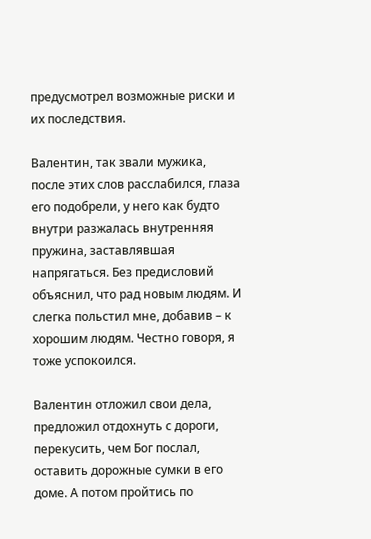предусмотрел возможные риски и их последствия.

Валентин, так звали мужика, после этих слов расслабился, глаза его подобрели, у него как будто внутри разжалась внутренняя пружина, заставлявшая напрягаться. Без предисловий объяснил, что рад новым людям. И слегка польстил мне, добавив – к хорошим людям. Честно говоря, я тоже успокоился.

Валентин отложил свои дела, предложил отдохнуть с дороги, перекусить, чем Бог послал, оставить дорожные сумки в его доме. А потом пройтись по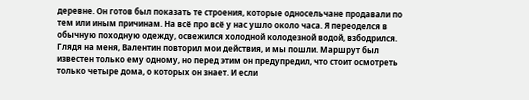деревне. Он готов был показать те строения, которые односельчане продавали по тем или иным причинам. На всё про всё у нас ушло около часа. Я переоделся в обычную походную одежду, освежился холодной колодезной водой, взбодрился. Глядя на меня, Валентин повторил мои действия, и мы пошли. Маршрут был известен только ему одному, но перед этим он предупредил, что стоит осмотреть только четыре дома, о которых он знает. И если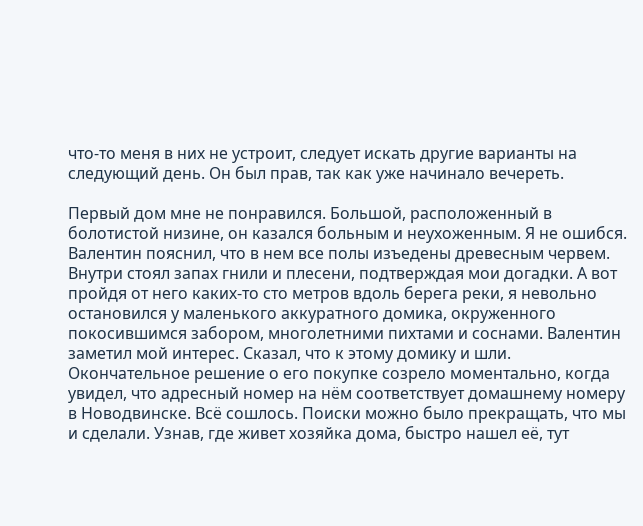что-то меня в них не устроит, следует искать другие варианты на следующий день. Он был прав, так как уже начинало вечереть.

Первый дом мне не понравился. Большой, расположенный в болотистой низине, он казался больным и неухоженным. Я не ошибся. Валентин пояснил, что в нем все полы изъедены древесным червем. Внутри стоял запах гнили и плесени, подтверждая мои догадки. А вот пройдя от него каких-то сто метров вдоль берега реки, я невольно остановился у маленького аккуратного домика, окруженного покосившимся забором, многолетними пихтами и соснами. Валентин заметил мой интерес. Сказал, что к этому домику и шли. Окончательное решение о его покупке созрело моментально, когда увидел, что адресный номер на нём соответствует домашнему номеру в Новодвинске. Всё сошлось. Поиски можно было прекращать, что мы и сделали. Узнав, где живет хозяйка дома, быстро нашел её, тут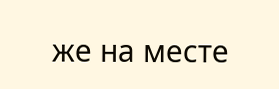же на месте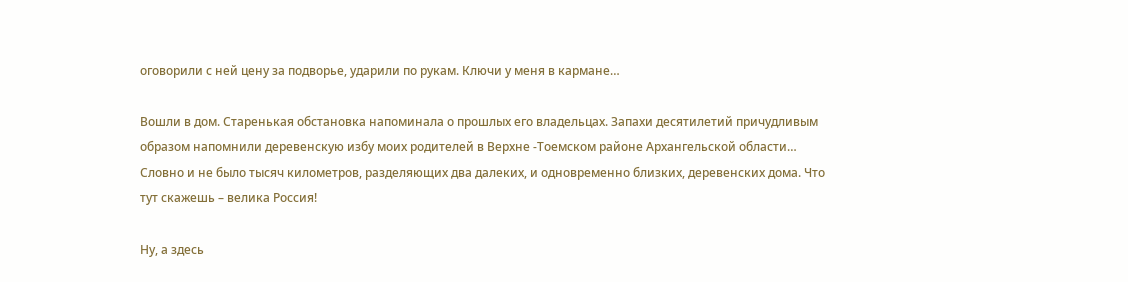оговорили с ней цену за подворье, ударили по рукам. Ключи у меня в кармане…

Вошли в дом. Старенькая обстановка напоминала о прошлых его владельцах. Запахи десятилетий причудливым образом напомнили деревенскую избу моих родителей в Верхне -Тоемском районе Архангельской области… Словно и не было тысяч километров, разделяющих два далеких, и одновременно близких, деревенских дома. Что тут скажешь – велика Россия!

Ну, а здесь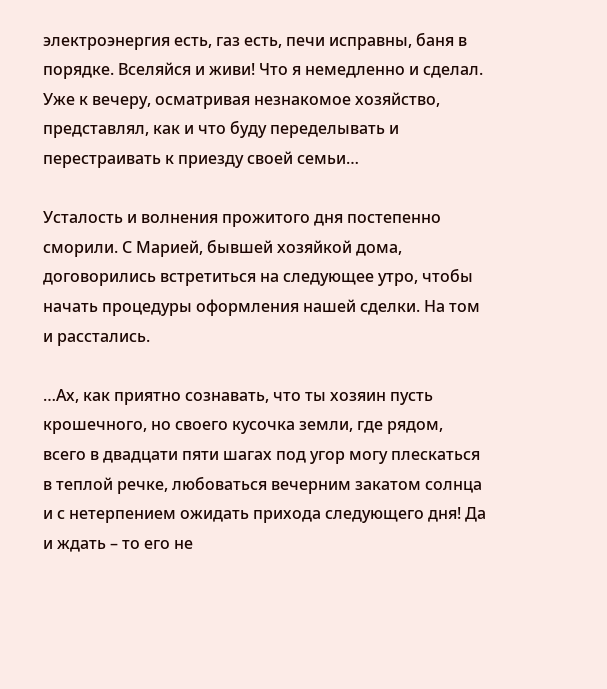электроэнергия есть, газ есть, печи исправны, баня в порядке. Вселяйся и живи! Что я немедленно и сделал. Уже к вечеру, осматривая незнакомое хозяйство, представлял, как и что буду переделывать и перестраивать к приезду своей семьи…

Усталость и волнения прожитого дня постепенно сморили. С Марией, бывшей хозяйкой дома, договорились встретиться на следующее утро, чтобы начать процедуры оформления нашей сделки. На том и расстались.

…Ах, как приятно сознавать, что ты хозяин пусть крошечного, но своего кусочка земли, где рядом, всего в двадцати пяти шагах под угор могу плескаться в теплой речке, любоваться вечерним закатом солнца и с нетерпением ожидать прихода следующего дня! Да и ждать – то его не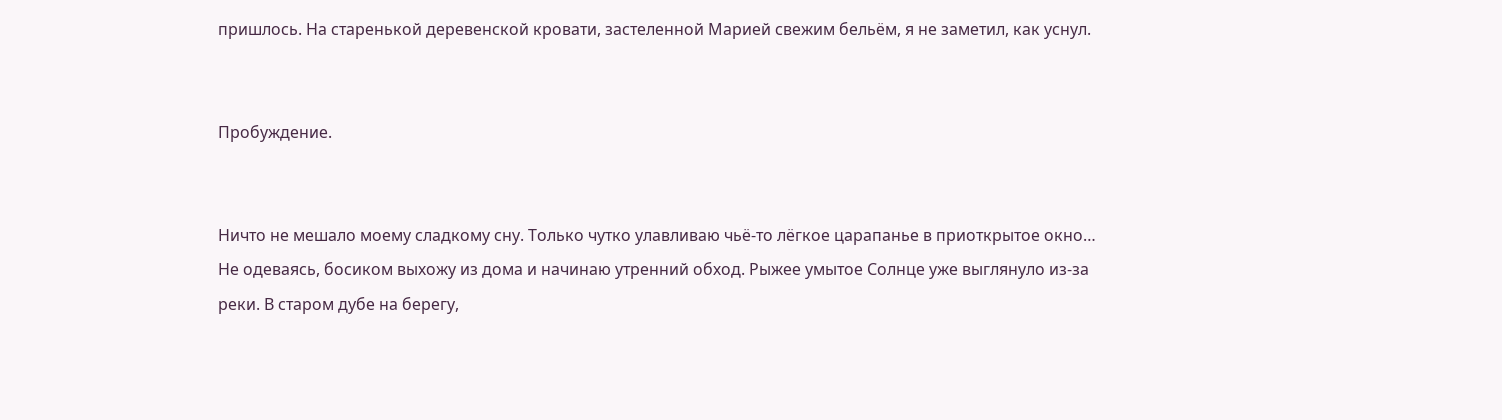пришлось. На старенькой деревенской кровати, застеленной Марией свежим бельём, я не заметил, как уснул.


Пробуждение.


Ничто не мешало моему сладкому сну. Только чутко улавливаю чьё-то лёгкое царапанье в приоткрытое окно… Не одеваясь, босиком выхожу из дома и начинаю утренний обход. Рыжее умытое Солнце уже выглянуло из-за реки. В старом дубе на берегу,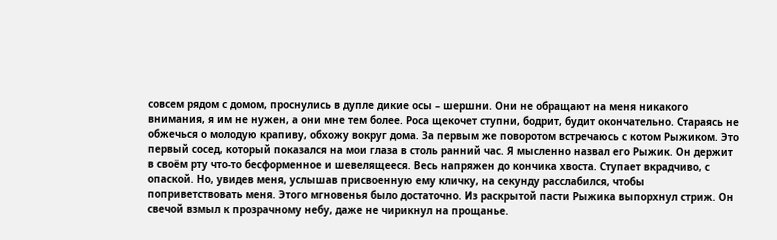совсем рядом с домом, проснулись в дупле дикие осы – шершни. Они не обращают на меня никакого внимания, я им не нужен, а они мне тем более. Роса щекочет ступни, бодрит, будит окончательно. Стараясь не обжечься о молодую крапиву, обхожу вокруг дома. За первым же поворотом встречаюсь с котом Рыжиком. Это первый сосед, который показался на мои глаза в столь ранний час. Я мысленно назвал его Рыжик. Он держит в своём рту что-то бесформенное и шевелящееся. Весь напряжен до кончика хвоста. Ступает вкрадчиво, с опаской. Но, увидев меня, услышав присвоенную ему кличку, на секунду расслабился, чтобы поприветствовать меня. Этого мгновенья было достаточно. Из раскрытой пасти Рыжика выпорхнул стриж. Он свечой взмыл к прозрачному небу, даже не чирикнул на прощанье.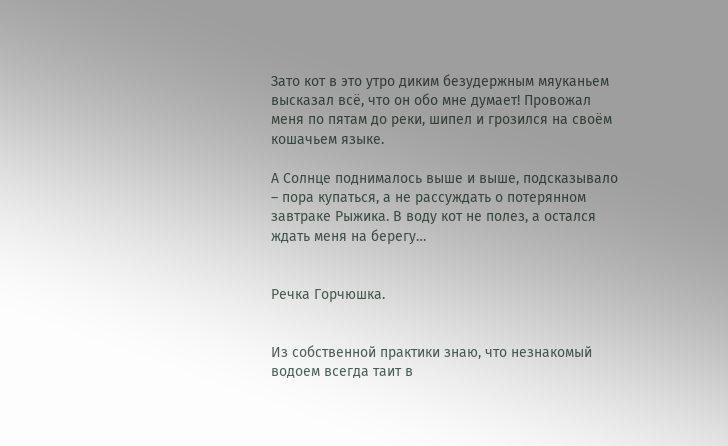Зато кот в это утро диким безудержным мяуканьем высказал всё, что он обо мне думает! Провожал меня по пятам до реки, шипел и грозился на своём кошачьем языке.

А Солнце поднималось выше и выше, подсказывало – пора купаться, а не рассуждать о потерянном завтраке Рыжика. В воду кот не полез, а остался ждать меня на берегу…


Речка Горчюшка.


Из собственной практики знаю, что незнакомый водоем всегда таит в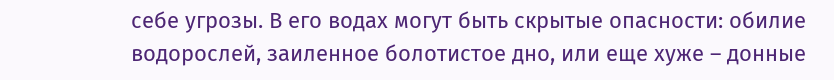себе угрозы. В его водах могут быть скрытые опасности: обилие водорослей, заиленное болотистое дно, или еще хуже – донные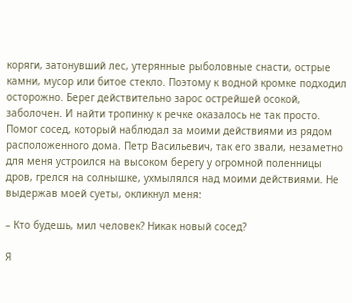коряги, затонувший лес, утерянные рыболовные снасти, острые камни, мусор или битое стекло. Поэтому к водной кромке подходил осторожно. Берег действительно зарос острейшей осокой, заболочен. И найти тропинку к речке оказалось не так просто. Помог сосед, который наблюдал за моими действиями из рядом расположенного дома. Петр Васильевич, так его звали, незаметно для меня устроился на высоком берегу у огромной поленницы дров, грелся на солнышке, ухмылялся над моими действиями. Не выдержав моей суеты, окликнул меня:

– Кто будешь, мил человек? Никак новый сосед?

Я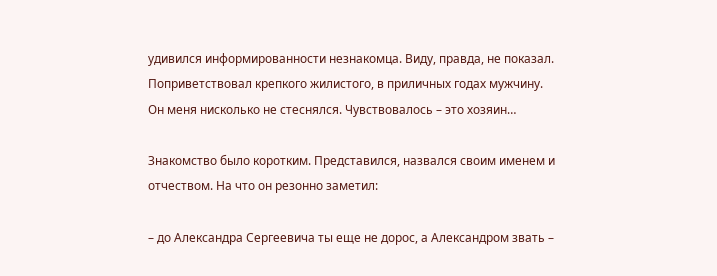удивился информированности незнакомца. Виду, правда, не показал. Поприветствовал крепкого жилистого, в приличных годах мужчину. Он меня нисколько не стеснялся. Чувствовалось – это хозяин…

Знакомство было коротким. Представился, назвался своим именем и отчеством. На что он резонно заметил:

– до Александра Сергеевича ты еще не дорос, а Александром звать –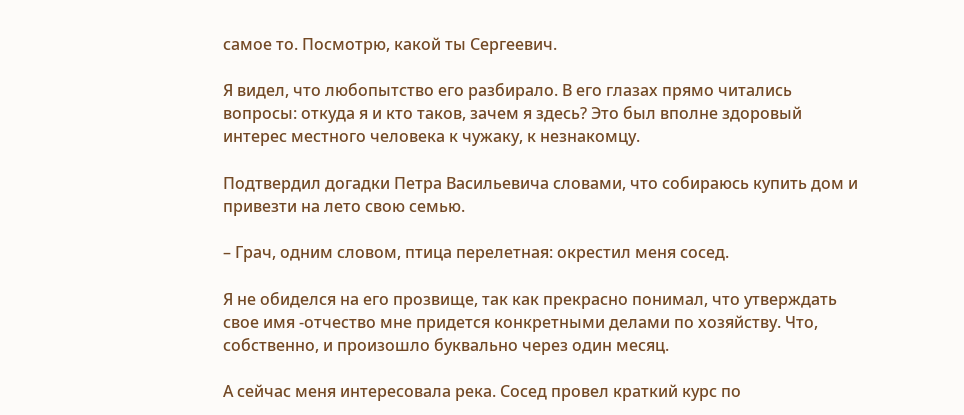самое то. Посмотрю, какой ты Сергеевич.

Я видел, что любопытство его разбирало. В его глазах прямо читались вопросы: откуда я и кто таков, зачем я здесь? Это был вполне здоровый интерес местного человека к чужаку, к незнакомцу.

Подтвердил догадки Петра Васильевича словами, что собираюсь купить дом и привезти на лето свою семью.

– Грач, одним словом, птица перелетная: окрестил меня сосед.

Я не обиделся на его прозвище, так как прекрасно понимал, что утверждать свое имя -отчество мне придется конкретными делами по хозяйству. Что, собственно, и произошло буквально через один месяц.

А сейчас меня интересовала река. Сосед провел краткий курс по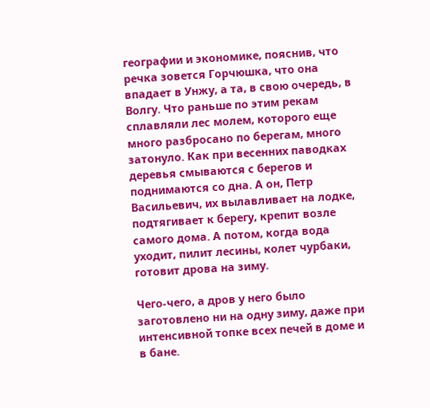географии и экономике, пояснив, что речка зовется Горчюшка, что она впадает в Унжу, а та, в свою очередь, в Волгу. Что раньше по этим рекам сплавляли лес молем, которого еще много разбросано по берегам, много затонуло. Как при весенних паводках деревья смываются с берегов и поднимаются со дна. А он, Петр Васильевич, их вылавливает на лодке, подтягивает к берегу, крепит возле самого дома. А потом, когда вода уходит, пилит лесины, колет чурбаки, готовит дрова на зиму.

Чего-чего, а дров у него было заготовлено ни на одну зиму, даже при интенсивной топке всех печей в доме и в бане.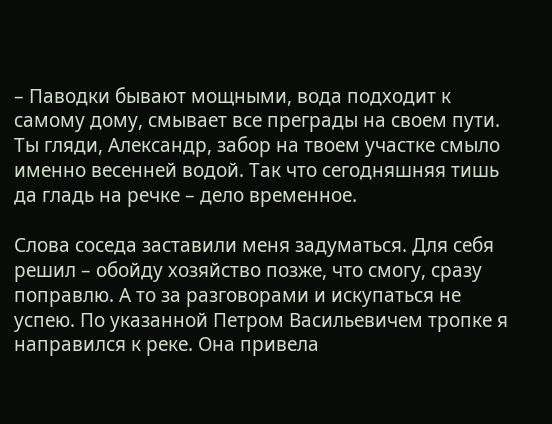– Паводки бывают мощными, вода подходит к самому дому, смывает все преграды на своем пути. Ты гляди, Александр, забор на твоем участке смыло именно весенней водой. Так что сегодняшняя тишь да гладь на речке – дело временное.

Слова соседа заставили меня задуматься. Для себя решил – обойду хозяйство позже, что смогу, сразу поправлю. А то за разговорами и искупаться не успею. По указанной Петром Васильевичем тропке я направился к реке. Она привела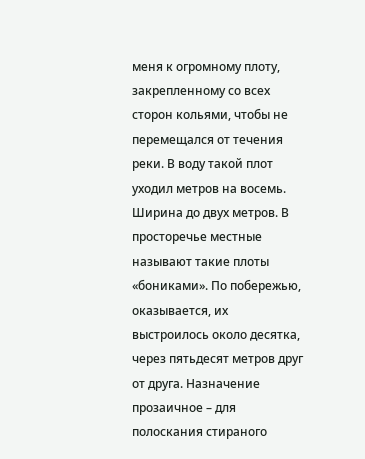меня к огромному плоту, закрепленному со всех сторон кольями, чтобы не перемещался от течения реки. В воду такой плот уходил метров на восемь. Ширина до двух метров. В просторечье местные называют такие плоты «бониками». По побережью, оказывается, их выстроилось около десятка, через пятьдесят метров друг от друга. Назначение прозаичное – для полоскания стираного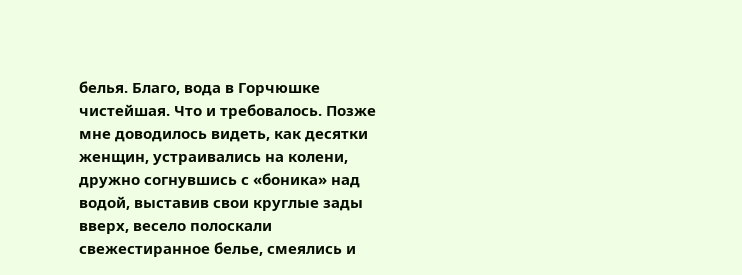белья. Благо, вода в Горчюшке чистейшая. Что и требовалось. Позже мне доводилось видеть, как десятки женщин, устраивались на колени, дружно согнувшись с «боника» над водой, выставив свои круглые зады вверх, весело полоскали свежестиранное белье, смеялись и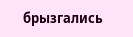брызгались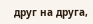друг на друга,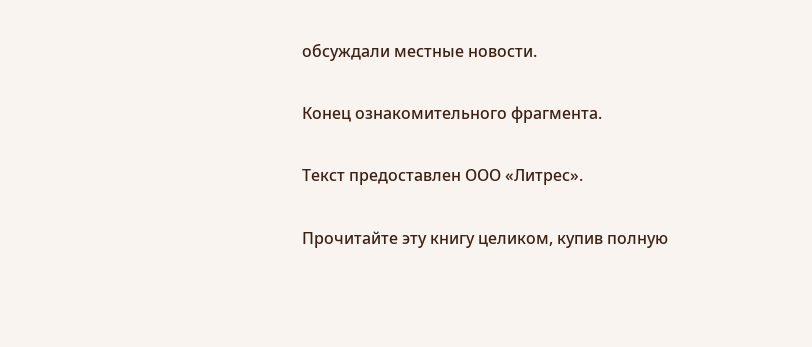обсуждали местные новости.

Конец ознакомительного фрагмента.

Текст предоставлен ООО «Литрес».

Прочитайте эту книгу целиком, купив полную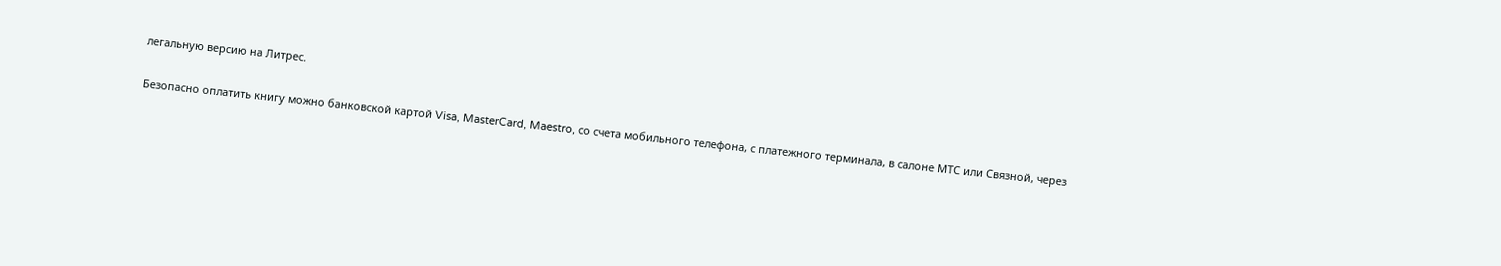легальную версию на Литрес.

Безопасно оплатить книгу можно банковской картой Visa, MasterCard, Maestro, со счета мобильного телефона, с платежного терминала, в салоне МТС или Связной, через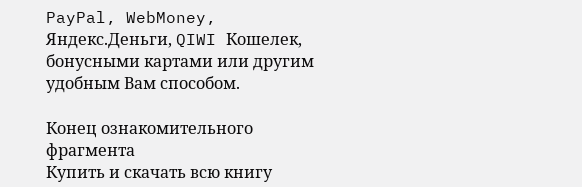PayPal, WebMoney, Яндекс.Деньги, QIWI Кошелек, бонусными картами или другим удобным Вам способом.

Конец ознакомительного фрагмента
Купить и скачать всю книгу